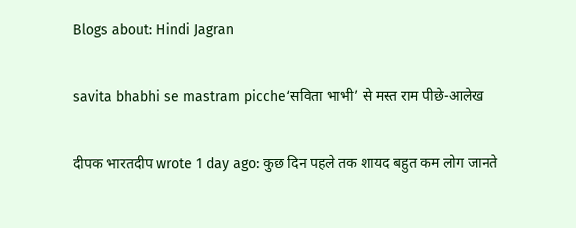Blogs about: Hindi Jagran

savita bhabhi se mastram picche‘सविता भाभी’ से मस्त राम पीछे-आलेख

दीपक भारतदीप wrote 1 day ago: कुछ दिन पहले तक शायद बहुत कम लोग जानते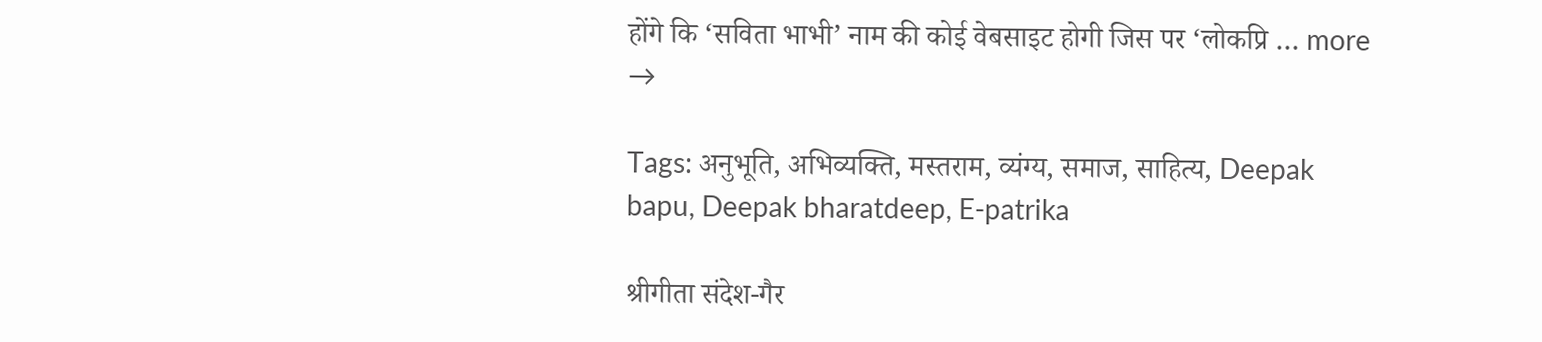होंगे कि ‘सविता भाभी’ नाम की कोई वेबसाइट होगी जिस पर ‘लोकप्रि … more →

Tags: अनुभूति, अभिव्यक्ति, मस्तराम, व्यंग्य, समाज, साहित्य, Deepak bapu, Deepak bharatdeep, E-patrika

श्रीगीता संदेश-गैर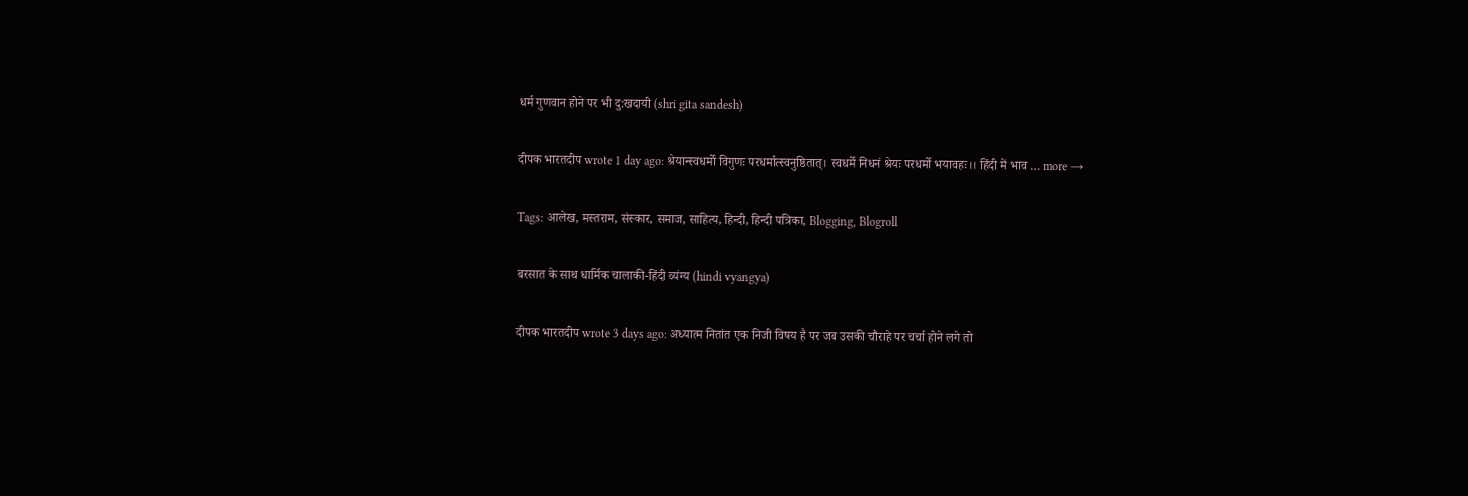धर्म गुणवान होने पर भी दु:खदायी (shri gita sandesh)

दीपक भारतदीप wrote 1 day ago: श्रेयान्स्वधर्मो विगुणः परधर्मात्स्वनुष्ठितात्। स्वधर्मे निधनं श्रेयः परधर्मो भयावहः।। हिंदी में भाव … more →

Tags: आलेख, मस्तराम, संस्कार, समाज, साहित्य, हिन्दी, हिन्दी पत्रिका, Blogging, Blogroll

बरसात के साथ धार्मिक चालाकी-हिंदी व्यंग्य (hindi vyangya)

दीपक भारतदीप wrote 3 days ago: अध्यात्म नितांत एक निजी विषय है पर जब उसकी चौराहे पर चर्चा होने लगे तो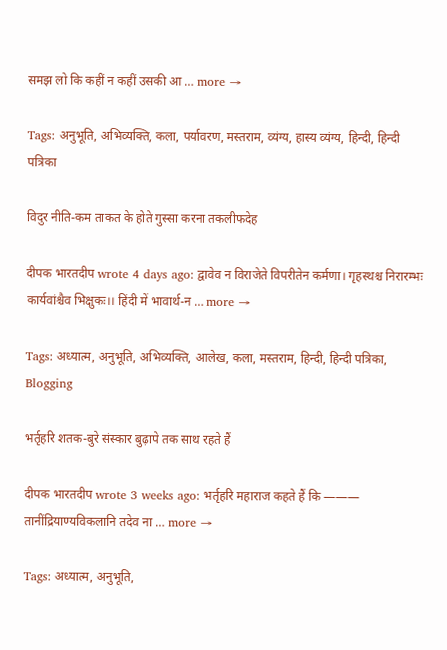समझ लो कि कहीं न कहीं उसकी आ … more →

Tags: अनुभूति, अभिव्यक्ति, कला, पर्यावरण, मस्तराम, व्यंग्य, हास्य व्यंग्य, हिन्दी, हिन्दी पत्रिका

विदुर नीति-कम ताकत के होते गुस्सा करना तकलीफदेह

दीपक भारतदीप wrote 4 days ago: द्वावेव न विराजेते विपरीतेन कर्मणा। गृहस्थश्च निरारम्भः कार्यवांश्चैव भिक्षुकः।। हिंदी में भावार्थ-न … more →

Tags: अध्यात्म, अनुभूति, अभिव्यक्ति, आलेख, कला, मस्तराम, हिन्दी, हिन्दी पत्रिका, Blogging

भर्तृहरि शतक-बुरे संस्कार बुढ़ापे तक साथ रहते हैं

दीपक भारतदीप wrote 3 weeks ago: भर्तृहरि महाराज कहते हैं कि ——— तानींद्रियाण्यविकलानि तदेव ना … more →

Tags: अध्यात्म, अनुभूति,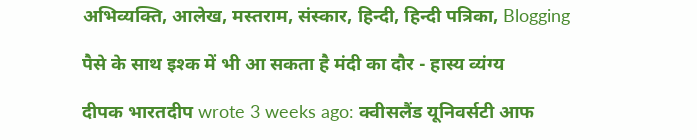अभिव्यक्ति, आलेख, मस्तराम, संस्कार, हिन्दी, हिन्दी पत्रिका, Blogging

पैसे के साथ इश्क में भी आ सकता है मंदी का दौर - हास्य व्यंग्य

दीपक भारतदीप wrote 3 weeks ago: क्वीसलैंड यूनिवर्सटी आफ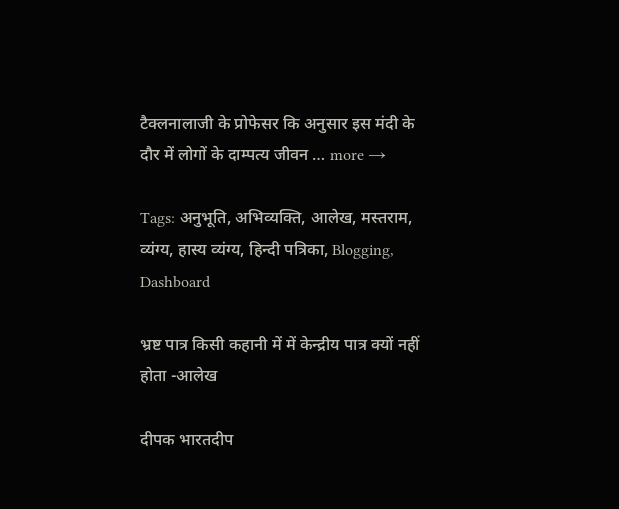टैक्लनालाजी के प्रोफेसर कि अनुसार इस मंदी के दौर में लोगों के दाम्पत्य जीवन … more →

Tags: अनुभूति, अभिव्यक्ति, आलेख, मस्तराम, व्यंग्य, हास्य व्यंग्य, हिन्दी पत्रिका, Blogging, Dashboard

भ्रष्ट पात्र किसी कहानी में में केन्द्रीय पात्र क्यों नहीं होता -आलेख

दीपक भारतदीप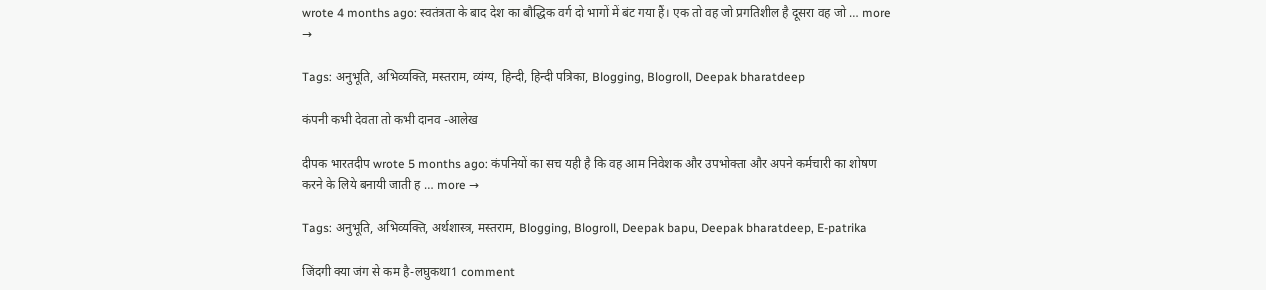wrote 4 months ago: स्वतंत्रता के बाद देश का बौद्धिक वर्ग दो भागों में बंट गया हैं। एक तो वह जो प्रगतिशील है दूसरा वह जो … more →

Tags: अनुभूति, अभिव्यक्ति, मस्तराम, व्यंग्य, हिन्दी, हिन्दी पत्रिका, Blogging, Blogroll, Deepak bharatdeep

कंपनी कभी देवता तो कभी दानव -आलेख

दीपक भारतदीप wrote 5 months ago: कंपनियों का सच यही है कि वह आम निवेशक और उपभोक्ता और अपने कर्मचारी का शोषण करने के लिये बनायी जाती ह … more →

Tags: अनुभूति, अभिव्यक्ति, अर्थशास्त्र, मस्तराम, Blogging, Blogroll, Deepak bapu, Deepak bharatdeep, E-patrika

जिंदगी क्या जंग से कम है-लघुकथा1 comment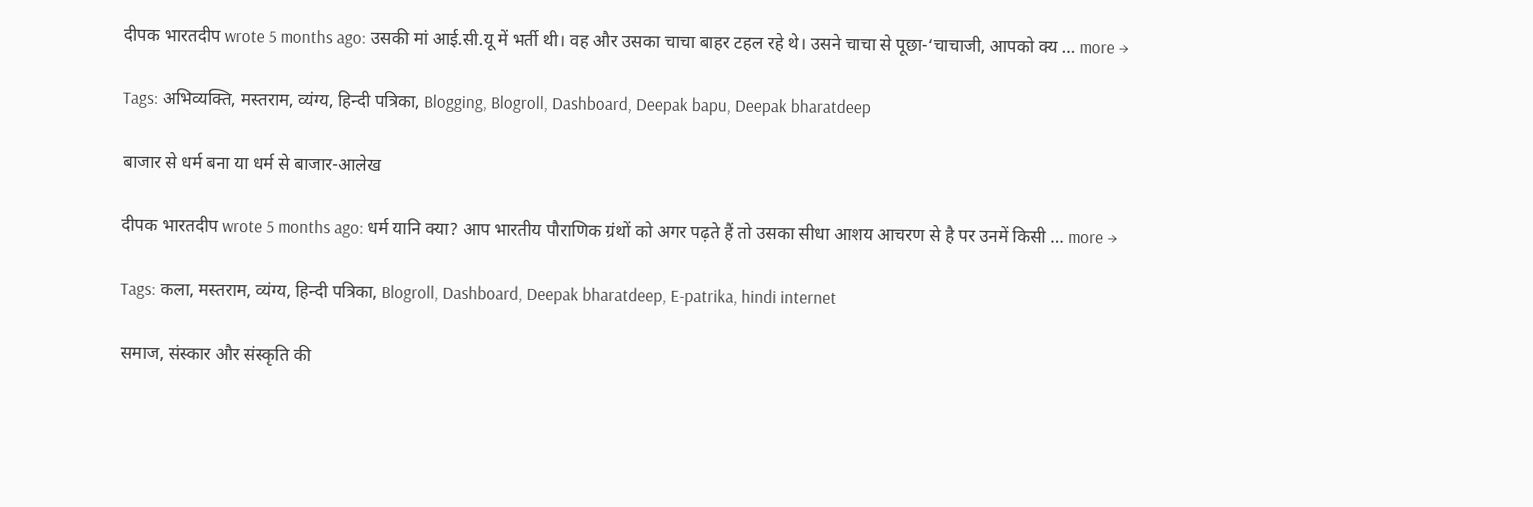दीपक भारतदीप wrote 5 months ago: उसकी मां आई.सी.यू में भर्ती थी। वह और उसका चाचा बाहर टहल रहे थे। उसने चाचा से पूछा-‘चाचाजी, आपको क्य … more →

Tags: अभिव्यक्ति, मस्तराम, व्यंग्य, हिन्दी पत्रिका, Blogging, Blogroll, Dashboard, Deepak bapu, Deepak bharatdeep

बाजार से धर्म बना या धर्म से बाजार-आलेख

दीपक भारतदीप wrote 5 months ago: धर्म यानि क्या? आप भारतीय पौराणिक ग्रंथों को अगर पढ़ते हैं तो उसका सीधा आशय आचरण से है पर उनमें किसी … more →

Tags: कला, मस्तराम, व्यंग्य, हिन्दी पत्रिका, Blogroll, Dashboard, Deepak bharatdeep, E-patrika, hindi internet

समाज, संस्कार और संस्कृति की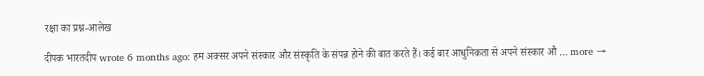रक्षा का प्रश्न-आलेख

दीपक भारतदीप wrote 6 months ago: हम अक्सर अपने संस्कार और संस्कृति के संपन्न होने की बात करते हैं। कई बार आधुनिकता से अपने संस्कार औ … more →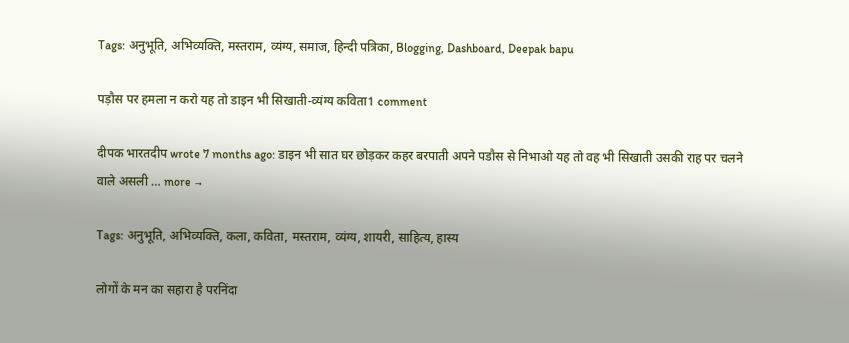Tags: अनुभूति, अभिव्यक्ति, मस्तराम, व्यंग्य, समाज, हिन्दी पत्रिका, Blogging, Dashboard, Deepak bapu

पड़ौस पर हमला न करो यह तो डाइन भी सिखाती-व्यंग्य कविता1 comment

दीपक भारतदीप wrote 7 months ago: डाइन भी सात घर छोड़कर कहर बरपाती अपने पडौस से निभाओ यह तो वह भी सिखाती उसकी राह पर चलने वाले असली … more →

Tags: अनुभूति, अभिव्यक्ति, कला, कविता, मस्तराम, व्यंग्य, शायरी, साहित्य, हास्य

लोगों के मन का सहारा है परनिंदा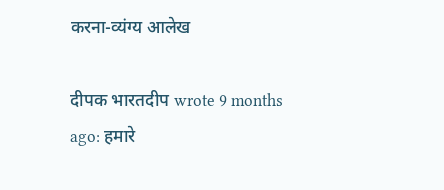करना-व्यंग्य आलेख

दीपक भारतदीप wrote 9 months ago: हमारे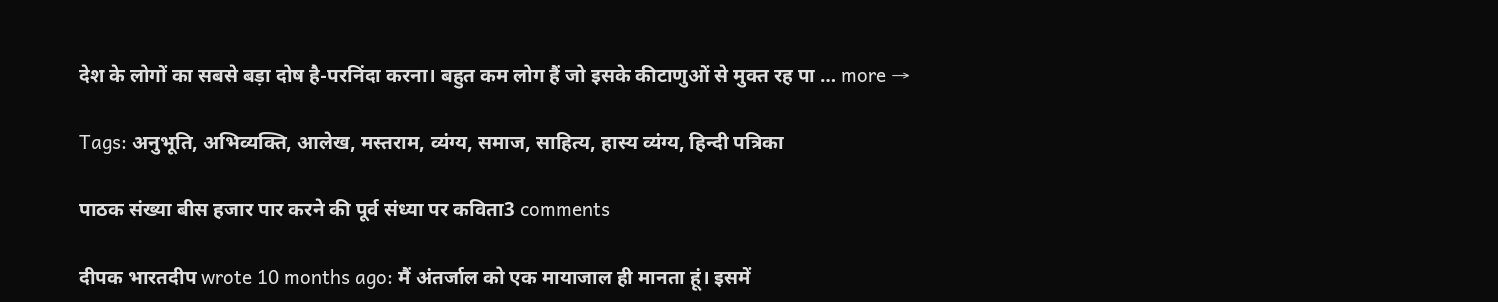देश के लोगों का सबसे बड़ा दोष है-परनिंदा करना। बहुत कम लोग हैं जो इसके कीटाणुओं से मुक्त रह पा … more →

Tags: अनुभूति, अभिव्यक्ति, आलेख, मस्तराम, व्यंग्य, समाज, साहित्य, हास्य व्यंग्य, हिन्दी पत्रिका

पाठक संख्या बीस हजार पार करने की पूर्व संध्या पर कविता3 comments

दीपक भारतदीप wrote 10 months ago: मैं अंतर्जाल को एक मायाजाल ही मानता हूं। इसमें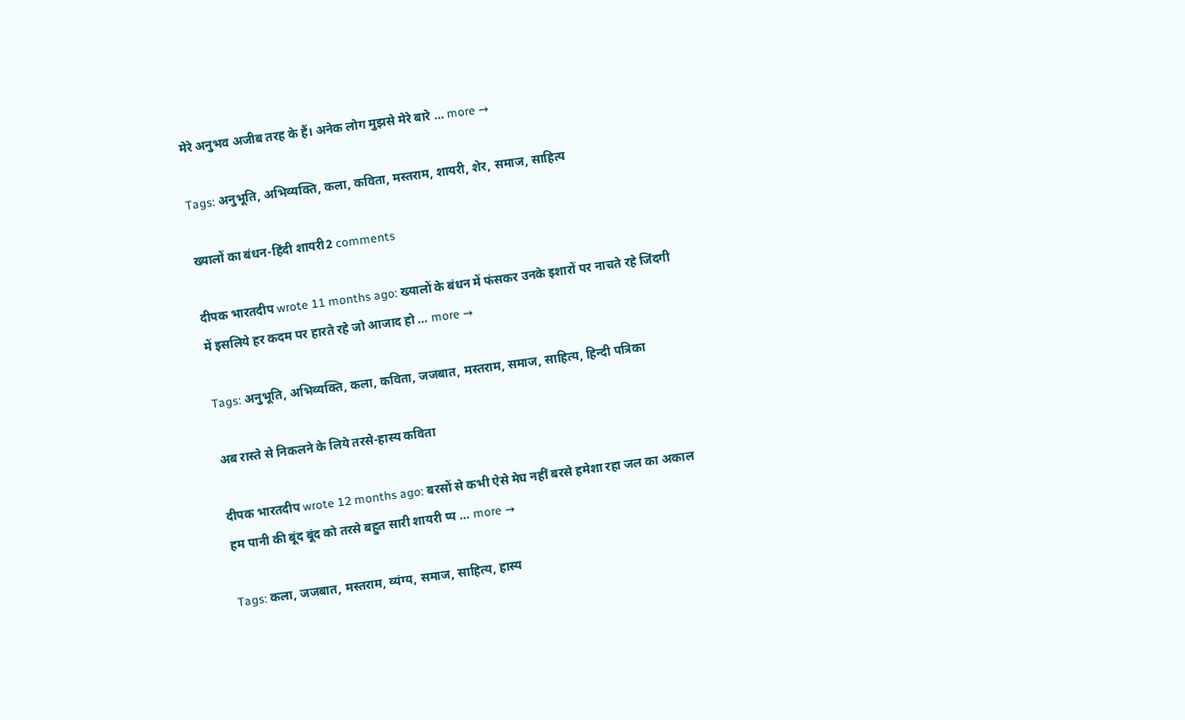मेरे अनुभव अजीब तरह के हैं। अनेक लोग मुझसे मेरे बारे … more →

Tags: अनुभूति, अभिव्यक्ति, कला, कविता, मस्तराम, शायरी, शेर, समाज, साहित्य

ख्यालों का बंधन-हिंदी शायरी2 comments

दीपक भारतदीप wrote 11 months ago: ख्यालों के बंधन में फंसकर उनके इशारों पर नाचते रहे जिंदगी में इसलिये हर कदम पर हारते रहे जो आजाद हो … more →

Tags: अनुभूति, अभिव्यक्ति, कला, कविता, जजबात, मस्तराम, समाज, साहित्य, हिन्दी पत्रिका

अब रास्ते से निकलने के लिये तरसे-हास्य कविता

दीपक भारतदीप wrote 12 months ago: बरसों से कभी ऐसे मेघ नहीं बरसे हमेशा रहा जल का अकाल हम पानी की बूंद बूंद को तरसे बहुत सारी शायरी प्य … more →

Tags: कला, जजबात, मस्तराम, व्यंग्य, समाज, साहित्य, हास्य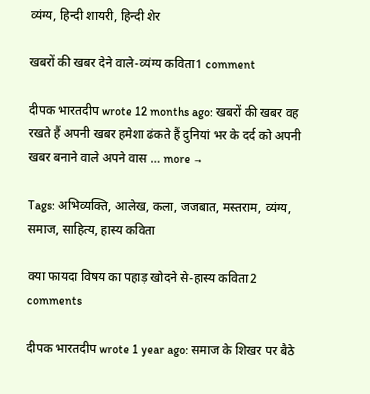व्यंग्य, हिन्दी शायरी, हिन्दी शेर

खबरों की खबर देने वाले-व्यंग्य कविता1 comment

दीपक भारतदीप wrote 12 months ago: खबरों की खबर वह रखते हैं अपनी खबर हमेशा ढंकते हैं दुनियां भर के दर्द को अपनी खबर बनाने वाले अपने वास … more →

Tags: अभिव्यक्ति, आलेख, कला, जजबात, मस्तराम, व्यंग्य, समाज, साहित्य, हास्य कविता

क्या फायदा विषय का पहाड़ खोदने से-हास्य कविता2 comments

दीपक भारतदीप wrote 1 year ago: समाज के शिखर पर बैठे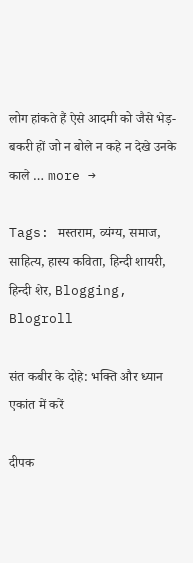लोग हांकते हैं ऐसे आदमी को जैसे भेड़-बकरी हों जो न बोले न कहे न देखे उनके काले … more →

Tags: मस्तराम, व्यंग्य, समाज, साहित्य, हास्य कविता, हिन्दी शायरी, हिन्दी शेर, Blogging, Blogroll

संत कबीर के दोहे: भक्ति और ध्यान एकांत में करें

दीपक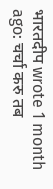भारतदीप wrote 1 month ago: चर्चा करु तब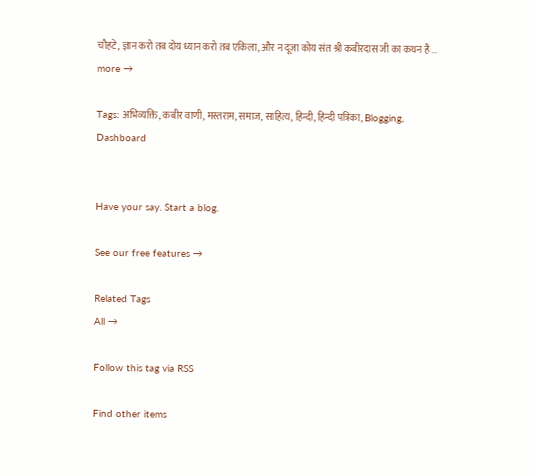चौहटे, ज्ञान करो तब दोय ध्यान करो तब एकिला, और न दूजा कोय संत श्री कबीरदास जी का कथन है … more →

Tags: अभिव्यक्ति, कबीर वाणी, मस्तराम, समाज, साहित्य, हिन्दी, हिन्दी पत्रिका, Blogging, Dashboard


Have your say. Start a blog.

See our free features →

Related Tags
All →

Follow this tag via RSS

Find other items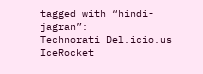tagged with “hindi-jagran”:
Technorati Del.icio.us IceRocket